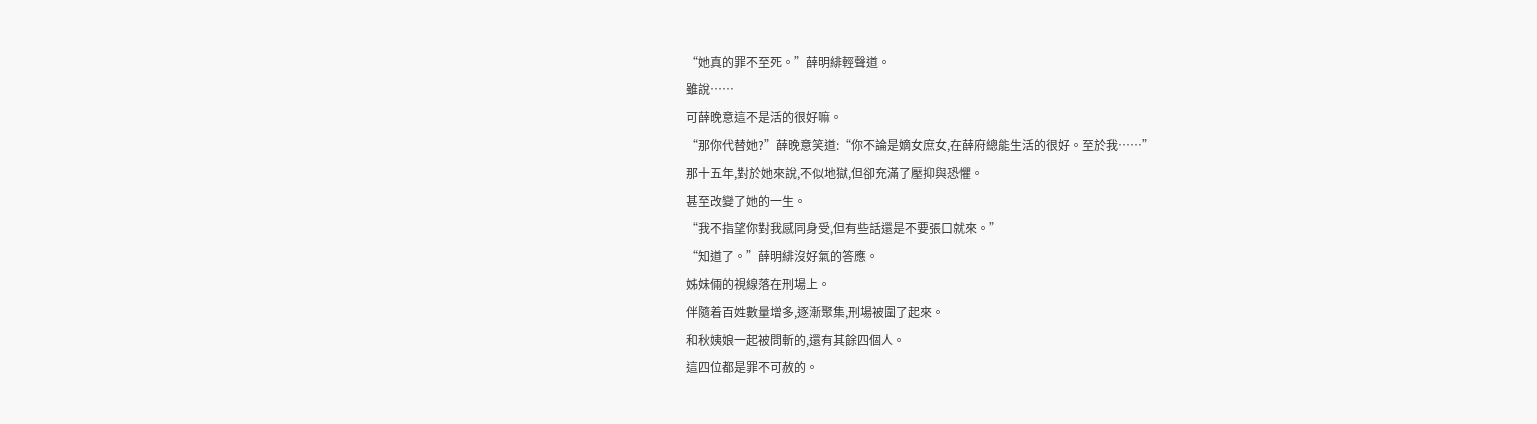“她真的罪不至死。”薛明緋輕聲道。
雖說……
可薛晚意這不是活的很好嘛。
“那你代替她?”薛晚意笑道:“你不論是嫡女庶女,在薛府總能生活的很好。至於我……”
那十五年,對於她來說,不似地獄,但卻充滿了壓抑與恐懼。
甚至改變了她的一生。
“我不指望你對我感同身受,但有些話還是不要張口就來。”
“知道了。”薛明緋沒好氣的答應。
姊妹倆的視線落在刑場上。
伴隨着百姓數量增多,逐漸聚集,刑場被圍了起來。
和秋姨娘一起被問斬的,還有其餘四個人。
這四位都是罪不可赦的。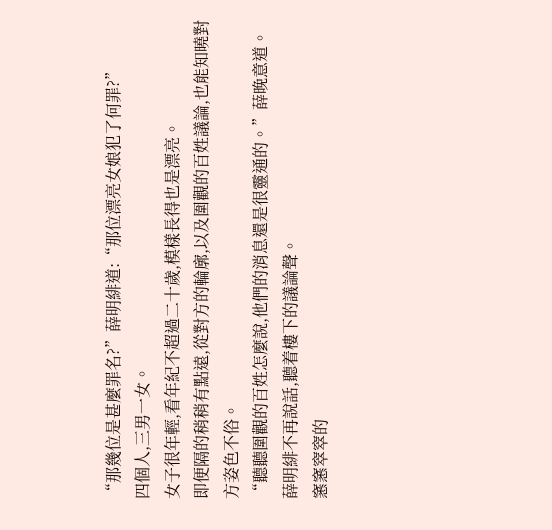“那幾位是甚麼罪名?”薛明緋道:“那位漂亮女娘犯了何罪?”
四個人,三男一女。
女子很年輕,看年紀不超過二十歲,模樣長得也是漂亮。
即便隔的稍稍有點遠,從對方的輪廓,以及圍觀的百姓議論,也能知曉對方姿色不俗。
“聽聽圍觀的百姓怎麼說,他們的消息還是很靈通的。”薛晚意道。
薛明緋不再說話,聽着樓下的議論聲。
窸窸窣窣的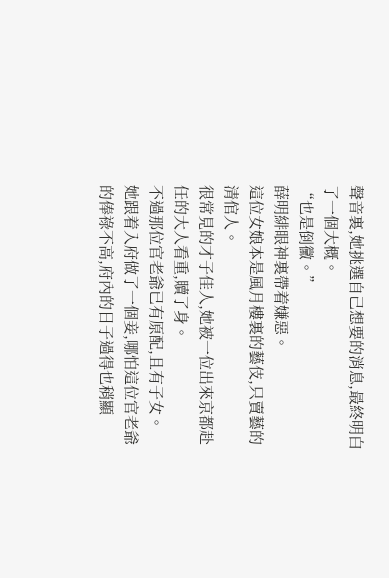聲音裏,她挑選自己想要的消息,最終明白了一個大概。
“也是倒黴。”
薛明緋眼神裏帶着嫌惡。
這位女娘本是風月樓裏的藝伎,只賣藝的清倌人。
很常見的才子佳人,她被一位出來京都赴任的大人看重,贖了身。
不過那位官老爺已有原配,且有子女。
她跟着入府做了一個妾,哪怕這位官老爺的俸祿不高,府內的日子過得也稍顯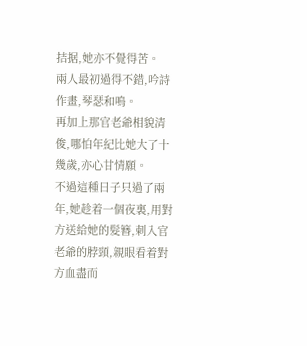拮据,她亦不覺得苦。
兩人最初過得不錯,吟詩作畫,琴瑟和鳴。
再加上那官老爺相貌清俊,哪怕年紀比她大了十幾歲,亦心甘情願。
不過這種日子只過了兩年,她趁着一個夜裏,用對方送給她的髮簪,刺入官老爺的脖頸,親眼看着對方血盡而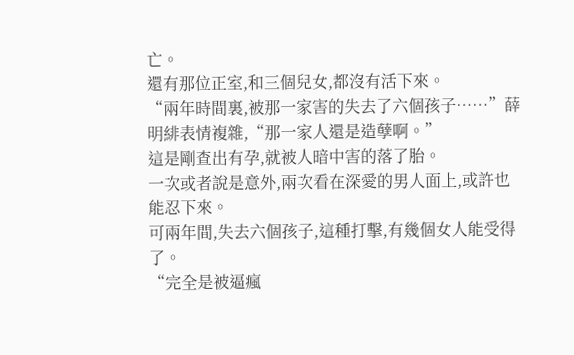亡。
還有那位正室,和三個兒女,都沒有活下來。
“兩年時間裏,被那一家害的失去了六個孩子……”薛明緋表情複雜,“那一家人還是造孽啊。”
這是剛查出有孕,就被人暗中害的落了胎。
一次或者說是意外,兩次看在深愛的男人面上,或許也能忍下來。
可兩年間,失去六個孩子,這種打擊,有幾個女人能受得了。
“完全是被逼瘋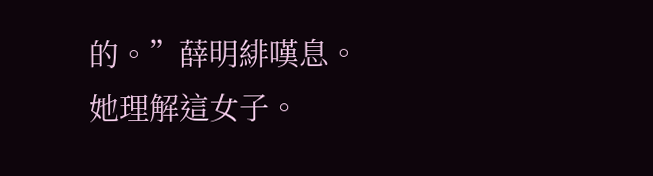的。”薛明緋嘆息。
她理解這女子。